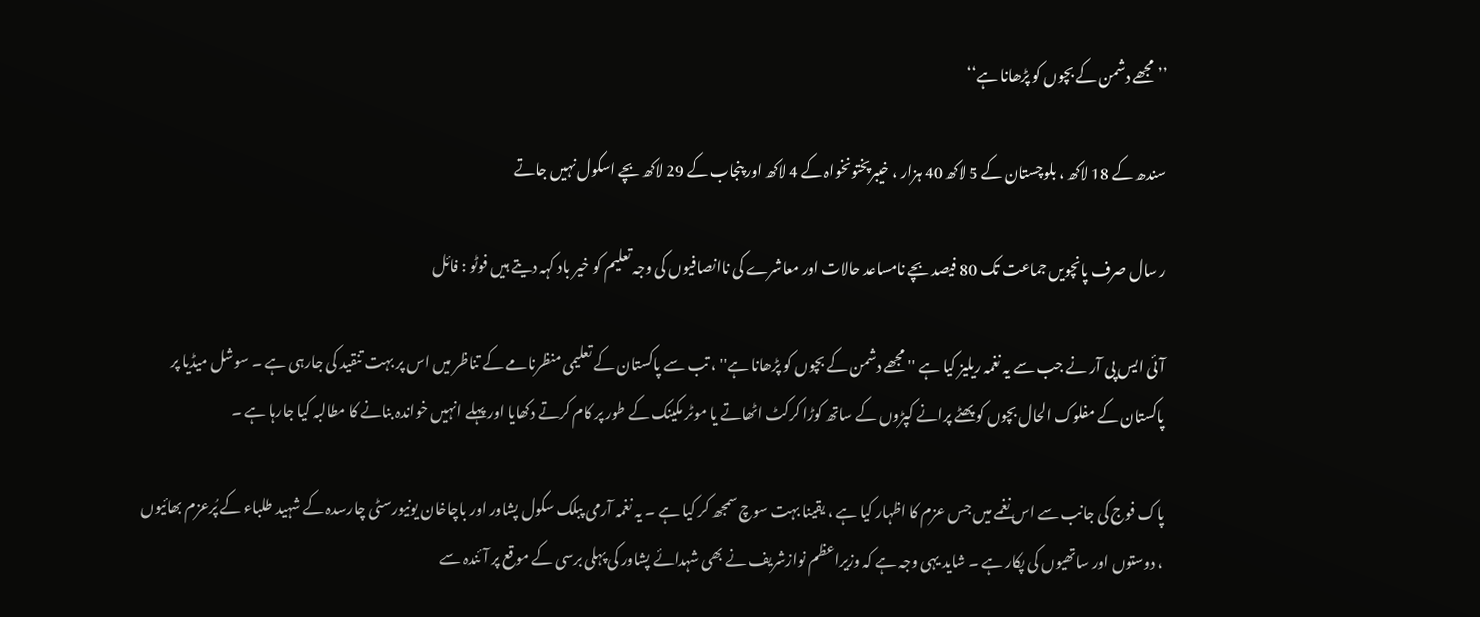’’مجھے دشمن کے بچوں کو پڑھانا ہے‘‘

سندھ کے 18 لاکھ ، بلوچستان کے 5 لاکھ 40 ہزار ، خیبرپختونخواہ کے 4 لاکھ اور پنجاب کے 29 لاکھ بچے اسکول نہیں جاتے

ر سال صرف پانچویں جماعت تک 80 فیصد بچے نامساعد حالات اور معاشرے کی ناانصافیوں کی وجہ تعلیم کو خیر باد کہہ دیتے ہیں فوٹو : فائل

آئی ایس پی آر نے جب سے یہ نغمہ ریلیز کیا ہے ''مجھے دشمن کے بچوں کو پڑھانا ہے'' ، تب سے پاکستان کے تعلیمی منظرنامے کے تناظر میں اس پر بہت تنقید کی جارہی ہے ۔ سوشل میڈیا پر پاکستان کے مفلوک الحال بچوں کو پھٹے پرانے کپڑوں کے ساتھ کوڑا کرکٹ اٹھاتے یا موٹر مکینک کے طور پر کام کرتے دکھایا اور پہلے انہیں خواندہ بنانے کا مطالبہ کیا جارہا ہے ۔

پاک فوج کی جانب سے اس نغمے میں جس عزم کا اظہار کیا ہے ، یقینا بہت سوچ سمجھ کر کیا ہے ۔ یہ نغمہ آرمی پبلک سکول پشاور اور باچاخان یونیورسٹی چارسدہ کے شہید طلباء کے پُرعزم بھائیوں ، دوستوں اور ساتھیوں کی پکار ہے ۔ شاید یہی وجہ ہے کہ وزیراعظم نوازشریف نے بھی شہدائے پشاور کی پہلی برسی کے موقع پر آئندہ سے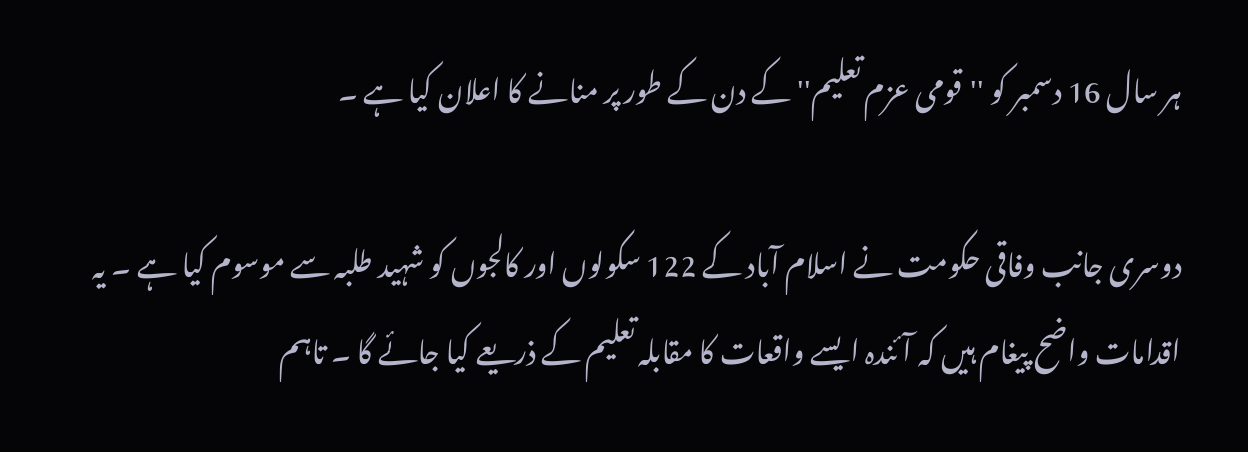ہر سال 16 دسمبر کو ''قومی عزم تعلیم'' کے دن کے طور پر منانے کا اعلان کیا ہے ۔

دوسری جانب وفاقی حکومت نے اسلام آباد کے 122 سکولوں اور کالجوں کو شہید طلبہ سے موسوم کیا ہے ۔ یہ اقدامات واضح پیغام ہیں کہ آئندہ ایسے واقعات کا مقابلہ تعلیم کے ذریعے کیا جائے گا ۔ تاہم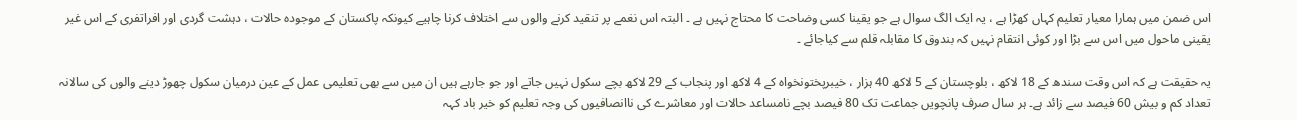اس ضمن میں ہمارا معیار تعلیم کہاں کھڑا ہے ، یہ ایک الگ سوال ہے جو یقینا کسی وضاحت کا محتاج نہیں ہے ۔ البتہ اس نغمے پر تنقید کرنے والوں سے اختلاف کرنا چاہیے کیونکہ پاکستان کے موجودہ حالات ، دہشت گردی اور افراتفری کے اس غیر یقینی ماحول میں اس سے بڑا اور کوئی انتقام نہیں کہ بندوق کا مقابلہ قلم سے کیاجائے ۔

یہ حقیقت ہے کہ اس وقت سندھ کے 18 لاکھ ، بلوچستان کے 5 لاکھ 40 ہزار ، خیبرپختونخواہ کے 4 لاکھ اور پنجاب کے 29 لاکھ بچے سکول نہیں جاتے اور جو جارہے ہیں ان میں سے بھی تعلیمی عمل کے عین درمیان سکول چھوڑ دینے والوں کی سالانہ تعداد کم و بیش 60 فیصد سے زائد ہے۔ ہر سال صرف پانچویں جماعت تک 80 فیصد بچے نامساعد حالات اور معاشرے کی ناانصافیوں کی وجہ تعلیم کو خیر باد کہہ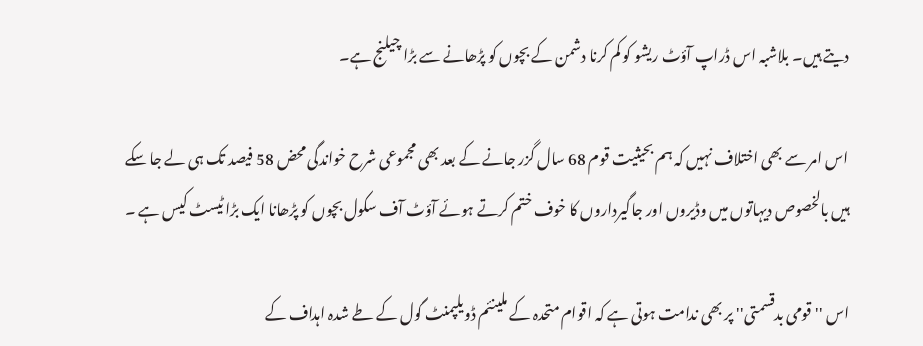دیتے ہیں۔ بلاشبہ اس ڈراپ آؤٹ ریشو کو کم کرنا دشمن کے بچوں کو پڑھانے سے بڑا چیلنج ہے۔

اس امر سے بھی اختلاف نہیں کہ ہم بحیثیت قوم 68 سال گزر جانے کے بعد بھی مجموعی شرح خواندگی محض 58 فیصد تک ہی لے جا سکے ہیں بالخصوص دیہاتوں میں وڈیروں اور جاگیرداروں کا خوف ختم کرتے ہوئے آؤٹ آف سکول بچوں کو پڑھانا ایک بڑا ٹیسٹ کیس ہے ۔

اس ''قومی بدقسمتی'' پر بھی ندامت ہوتی ہے کہ اقوام متحدہ کے ملینئم ڈویلپمنٹ گول کے طے شدہ اہداف کے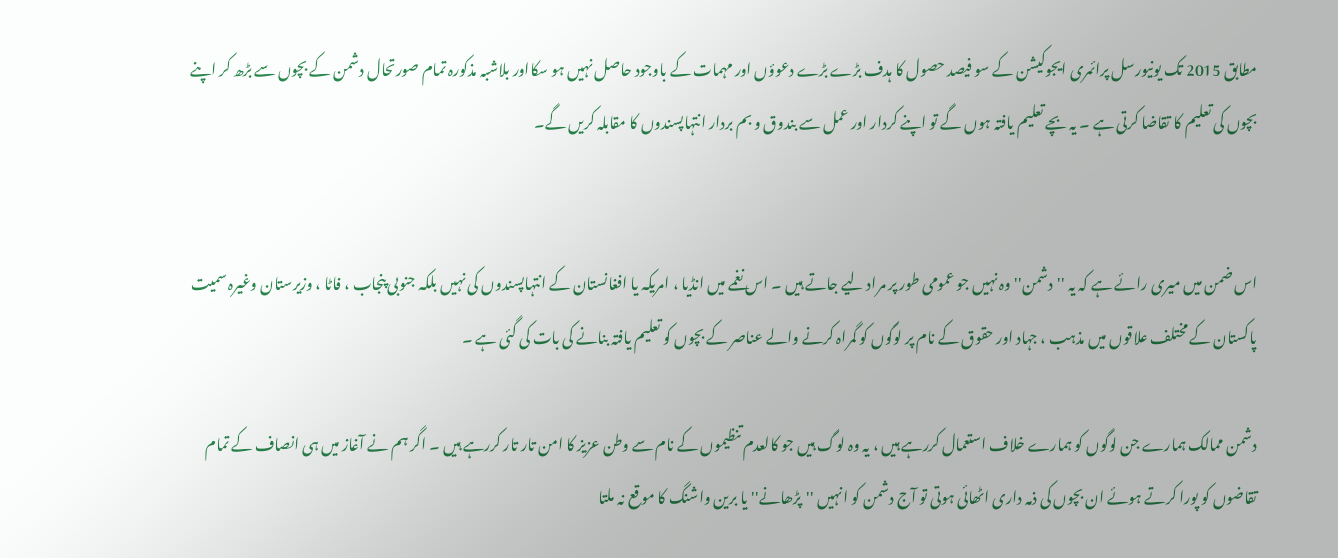مطابق 2015 تک یونیورسل پرائمری ایجوکیشن کے سو فیصد حصول کا ہدف بڑے بڑے دعوؤں اور مہمات کے باوجود حاصل نہیں ہو سکااور بلاشبہ مذکورہ تمام صورتحال دشمن کے بچوں سے بڑھ کر اپنے بچوں کی تعلیم کا تقاضا کرتی ہے ۔ یہ بچے تعلیم یافتہ ہوں گے تو اپنے کردار اور عمل سے بندوق و بم بردار انتہاپسندوں کا مقابلہ کریں گے۔


اس ضمن میں میری رائے ہے کہ یہ ''دشمن'' وہ نہیں جو عمومی طور پر مراد لیے جاتے ہیں ۔ اس نغمے میں انڈیا ، امریکہ یا افغانستان کے انتہاپسندوں کی نہیں بلکہ جنوبی پنجاب ، فاٹا ، وزیرستان وغیرہ سمیت پاکستان کے مختلف علاقوں میں مذہب ، جہاد اور حقوق کے نام پر لوگوں کو گمراہ کرنے والے عناصر کے بچوں کو تعلیم یافتہ بنانے کی بات کی گئی ہے ۔

دشمن ممالک ہمارے جن لوگوں کو ہمارے خلاف استعمال کررہے ہیں ، یہ وہ لوگ ہیں جو کالعدم تنظیموں کے نام سے وطن عزیز کا امن تار تار کررہے ہیں ۔ اگر ہم نے آغاز میں ہی انصاف کے تمام تقاضوں کو پورا کرتے ہوئے ان بچوں کی ذمہ داری اٹھائی ہوتی تو آج دشمن کو انہیں ''پڑھانے'' یا برین واشنگ کا موقع نہ ملتا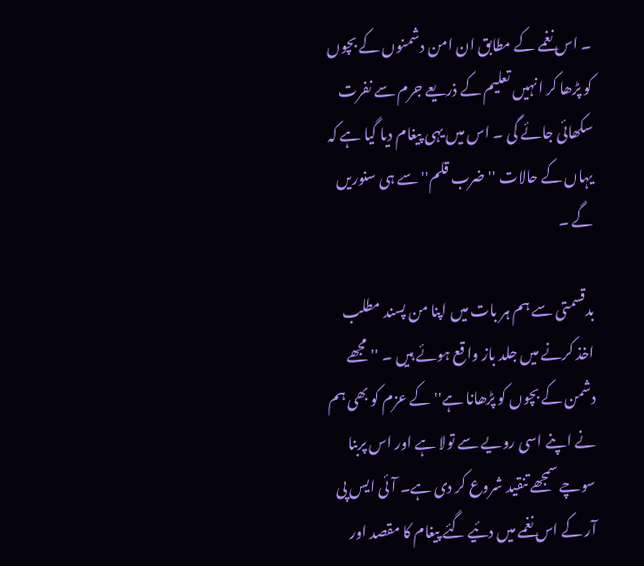۔ اس نغمے کے مطابق ان امن دشمنوں کے بچوں کو پڑھا کر انہیں تعلیم کے ذریعے جرم سے نفرت سکھائی جائے گی ۔ اس میں یہی پیغام دیا گیا ہے کہ یہاں کے حالات ''ضرب قلم'' سے ہی سنوریں گے ۔

بدقسمتی سے ہم ہر بات میں اپنا من پسند مطلب اخذ کرنے میں جلد باز واقع ہوئے ہیں ۔ ''مجھے دشمن کے بچوں کو پڑھانا ہے'' کے عزم کو بھی ہم نے اپنے اسی رویے سے تولا ہے اور اس پربنا سوچے سمجھے تنقید شروع کر دی ہے۔ آئی ایس پی آر کے اس نغمے میں دئیے گئے پیغام کا مقصد اور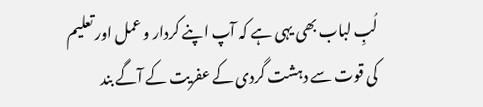لُبِ لباب بھی یہی ہے کہ آپ اپنے کردار و عمل اور تعلیم کی قوت سے دہشت گردی کے عفریت کے آگے بند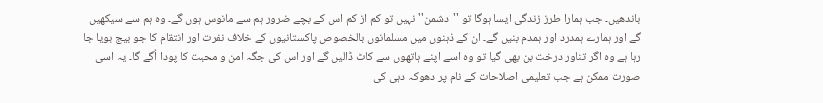باندھیں۔ جب ہمارا طرز زندگی ایسا ہوگا تو ''دشمن'' نہیں تو کم از کم اس کے بچے ضرور ہم سے مانوس ہوں گے۔ وہ ہم سے سیکھیں گے اور ہمارے ہمدرد اور ہمدم بنیں گے۔ ان کے ذہنوں میں مسلمانوں بالخصوص پاکستانیوں کے خلاف نفرت اور انتقام کا جو بیج بویا جا رہا ہے وہ اگر تناور درخت بن بھی گیا تو وہ اسے اپنے ہاتھوں سے کاٹ ڈالیں گے اور اس کی جگہ امن و محبت کا پودا اُگے گا۔ یہ اسی صورت ممکن ہے جب تعلیمی اصلاحات کے نام پر دھوکہ دہی کی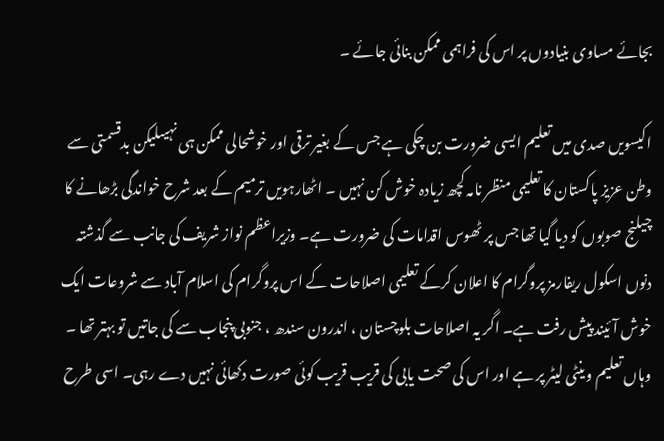بجائے مساوی بنیادوں پر اس کی فراہمی ممکن بنائی جائے ۔

اکیسویں صدی میں تعلیم ایسی ضرورت بن چکی ہے جس کے بغیر ترقی اور خوشحالی ممکن ہی نہیںلیکن بدقسمتی سے وطن عزیز پاکستان کا تعلیمی منظر نامہ کچھ زیادہ خوش کن نہیں ۔ اٹھارہویں ترمیم کے بعد شرح خواندگی بڑھانے کا چیلنج صوبوں کو دیا گیا تھا جس پر ٹھوس اقدامات کی ضرورت ہے۔ وزیراعظم نواز شریف کی جانب سے گذشتہ دنوں اسکول ریفارمز پروگرام کا اعلان کرکے تعلیمی اصلاحات کے اس پروگرام کی اسلام آباد سے شروعات ایک خوش آئیند پیش رفت ہے۔ اگر یہ اصلاحات بلوچستان ، اندرون سندھ ، جنوبی پنجاب سے کی جاتیں تو بہتر تھا ۔ وہاں تعلیم وینٹی لیٹر پر ہے اور اس کی صحت یابی کی قریب قریب کوئی صورت دکھائی نہیں دے رہی۔ اسی طرح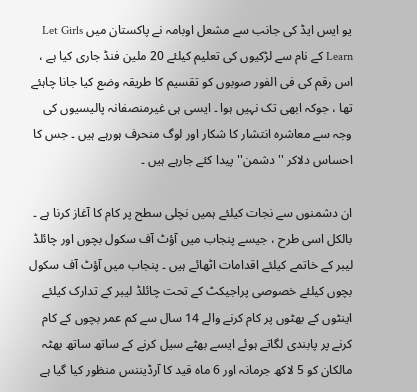یو ایس ایڈ کی جانب سے مشعل اوبامہ نے پاکستان میں Let Girls Learn کے نام سے لڑکیوں کی تعلیم کیلئے 20 ملین فنڈ جاری کیا ہے ، اس رقم کی فی الفور صوبوں کو تقسیم کا طریقہ وضع کیا جانا چاہئے تھا ، جوکہ ابھی تک نہیں ہوا ۔ ایسی ہی غیرمنصفانہ پالیسیوں کی وجہ سے معاشرہ انتشار کا شکار اور لوگ منحرف ہورہے ہیں ۔ جس کا احساس دلاکر ''دشمن'' پیدا کئے جارہے ہیں ۔

ان دشمنوں سے نجات کیلئے ہمیں نچلی سطح پر کام کا آغاز کرنا ہے ۔ بالکل اسی طرح ، جیسے پنجاب میں آؤٹ آف سکول بچوں اور چائلڈ لیبر کے خاتمے کیلئے اقدامات اٹھائے ہیں ۔ پنجاب میں آؤٹ آف سکول بچوں کیلئے خصوصی پراجیکٹ کے تحت چائلڈ لیبر کے تدارک کیلئے اینٹوں کے بھٹوں پر کام کرنے والے 14 سال سے کم عمر بچوں کے کام کرنے پر پابندی لگاتے ہوئے ایسے بھٹے سیل کرنے کے ساتھ ساتھ بھٹہ مالکان کو 5 لاکھ جرمانہ اور 6 ماہ قید کا آرڈیننس منظور کیا گیا ہے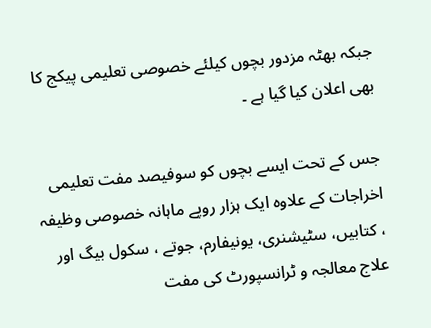جبکہ بھٹہ مزدور بچوں کیلئے خصوصی تعلیمی پیکج کا بھی اعلان کیا گیا ہے ۔

جس کے تحت ایسے بچوں کو سوفیصد مفت تعلیمی اخراجات کے علاوہ ایک ہزار روپے ماہانہ خصوصی وظیفہ ، کتابیں، سٹیشنری، یونیفارم، جوتے ، سکول بیگ اور علاج معالجہ و ٹرانسپورٹ کی مفت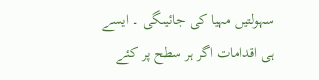سہولتیں مہیا کی جائیںگی ۔ ایسے ہی اقدامات اگر ہر سطح پر کئے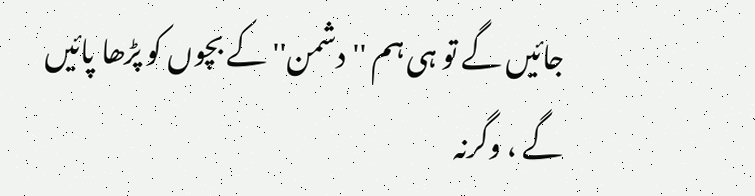جائیں گے تو ہی ہم ''دشمن'' کے بچوں کو پڑھا پائیں گے ، وگرنہ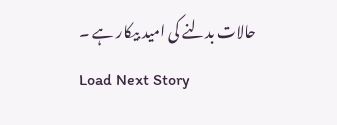حالات بدلنے کی امید بیکار ہے ۔
Load Next Story